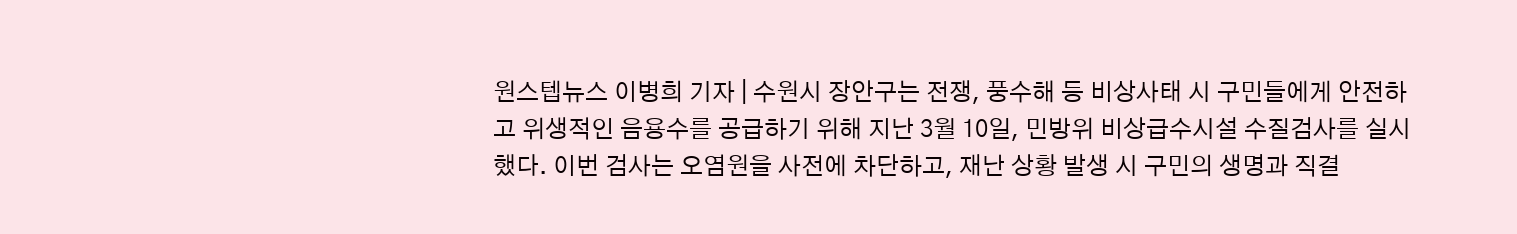원스텝뉴스 이병희 기자 | 수원시 장안구는 전쟁, 풍수해 등 비상사태 시 구민들에게 안전하고 위생적인 음용수를 공급하기 위해 지난 3월 10일, 민방위 비상급수시설 수질검사를 실시했다. 이번 검사는 오염원을 사전에 차단하고, 재난 상황 발생 시 구민의 생명과 직결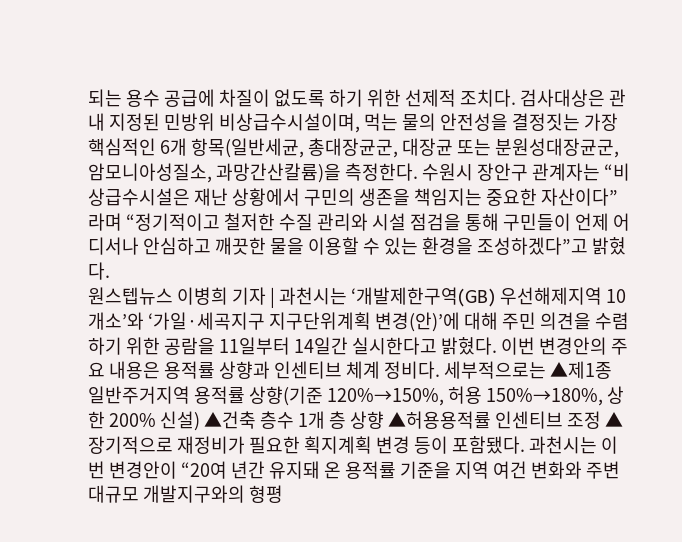되는 용수 공급에 차질이 없도록 하기 위한 선제적 조치다. 검사대상은 관내 지정된 민방위 비상급수시설이며, 먹는 물의 안전성을 결정짓는 가장 핵심적인 6개 항목(일반세균, 총대장균군, 대장균 또는 분원성대장균군, 암모니아성질소, 과망간산칼륨)을 측정한다. 수원시 장안구 관계자는 “비상급수시설은 재난 상황에서 구민의 생존을 책임지는 중요한 자산이다”라며 “정기적이고 철저한 수질 관리와 시설 점검을 통해 구민들이 언제 어디서나 안심하고 깨끗한 물을 이용할 수 있는 환경을 조성하겠다”고 밝혔다.
원스텝뉴스 이병희 기자 | 과천시는 ‘개발제한구역(GB) 우선해제지역 10개소’와 ‘가일·세곡지구 지구단위계획 변경(안)’에 대해 주민 의견을 수렴하기 위한 공람을 11일부터 14일간 실시한다고 밝혔다. 이번 변경안의 주요 내용은 용적률 상향과 인센티브 체계 정비다. 세부적으로는 ▲제1종 일반주거지역 용적률 상향(기준 120%→150%, 허용 150%→180%, 상한 200% 신설) ▲건축 층수 1개 층 상향 ▲허용용적률 인센티브 조정 ▲장기적으로 재정비가 필요한 획지계획 변경 등이 포함됐다. 과천시는 이번 변경안이 “20여 년간 유지돼 온 용적률 기준을 지역 여건 변화와 주변 대규모 개발지구와의 형평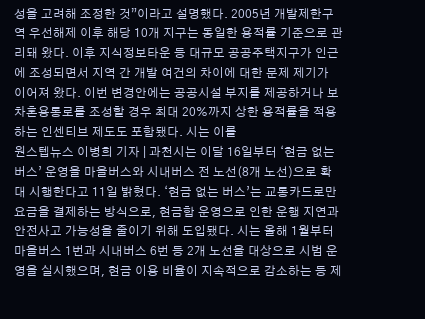성을 고려해 조정한 것”이라고 설명했다. 2005년 개발제한구역 우선해제 이후 해당 10개 지구는 동일한 용적률 기준으로 관리돼 왔다. 이후 지식정보타운 등 대규모 공공주택지구가 인근에 조성되면서 지역 간 개발 여건의 차이에 대한 문제 제기가 이어져 왔다. 이번 변경안에는 공공시설 부지를 제공하거나 보차혼용통로를 조성할 경우 최대 20%까지 상한 용적률을 적용하는 인센티브 제도도 포함됐다. 시는 이를
원스텝뉴스 이병희 기자 | 과천시는 이달 16일부터 ‘현금 없는 버스’ 운영을 마을버스와 시내버스 전 노선(8개 노선)으로 확대 시행한다고 11일 밝혔다. ‘현금 없는 버스’는 교통카드로만 요금을 결제하는 방식으로, 현금함 운영으로 인한 운행 지연과 안전사고 가능성을 줄이기 위해 도입됐다. 시는 올해 1월부터 마을버스 1번과 시내버스 6번 등 2개 노선을 대상으로 시범 운영을 실시했으며, 현금 이용 비율이 지속적으로 감소하는 등 제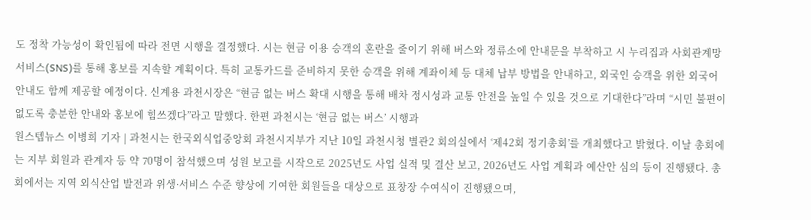도 정착 가능성이 확인됨에 따라 전면 시행을 결정했다. 시는 현금 이용 승객의 혼란을 줄이기 위해 버스와 정류소에 안내문을 부착하고 시 누리집과 사회관계망서비스(SNS)를 통해 홍보를 지속할 계획이다. 특히 교통카드를 준비하지 못한 승객을 위해 계좌이체 등 대체 납부 방법을 안내하고, 외국인 승객을 위한 외국어 안내도 함께 제공할 예정이다. 신계용 과천시장은 “현금 없는 버스 확대 시행을 통해 배차 정시성과 교통 안전을 높일 수 있을 것으로 기대한다”라며 “시민 불편이 없도록 충분한 안내와 홍보에 힘쓰겠다”라고 말했다. 한편 과천시는 ‘현금 없는 버스’ 시행과
원스텝뉴스 이병희 기자 | 과천시는 한국외식업중앙회 과천시지부가 지난 10일 과천시청 별관2 회의실에서 ‘제42회 정기총회’를 개최했다고 밝혔다. 이날 총회에는 지부 회원과 관계자 등 약 70명이 참석했으며 성원 보고를 시작으로 2025년도 사업 실적 및 결산 보고, 2026년도 사업 계획과 예산안 심의 등이 진행됐다. 총회에서는 지역 외식산업 발전과 위생·서비스 수준 향상에 기여한 회원들을 대상으로 표창장 수여식이 진행됐으며,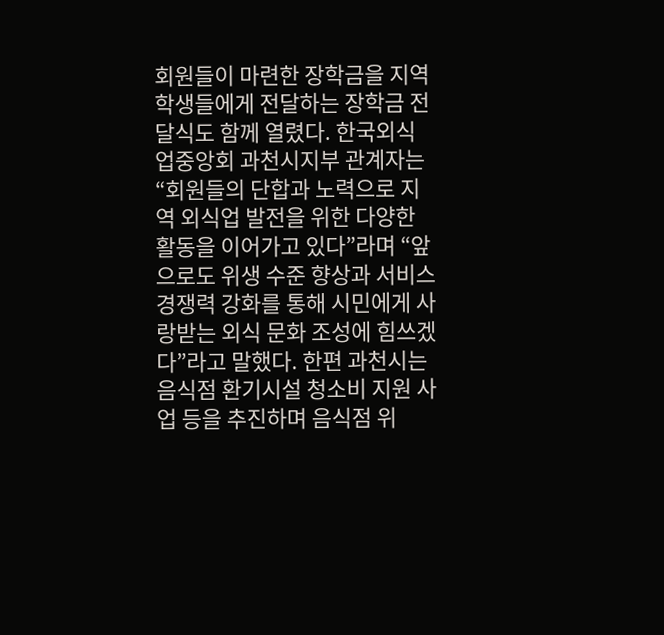회원들이 마련한 장학금을 지역 학생들에게 전달하는 장학금 전달식도 함께 열렸다. 한국외식업중앙회 과천시지부 관계자는 “회원들의 단합과 노력으로 지역 외식업 발전을 위한 다양한 활동을 이어가고 있다”라며 “앞으로도 위생 수준 향상과 서비스 경쟁력 강화를 통해 시민에게 사랑받는 외식 문화 조성에 힘쓰겠다”라고 말했다. 한편 과천시는 음식점 환기시설 청소비 지원 사업 등을 추진하며 음식점 위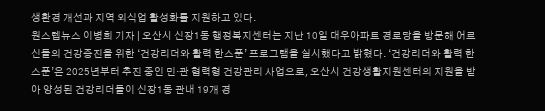생환경 개선과 지역 외식업 활성화를 지원하고 있다.
원스텝뉴스 이병희 기자 | 오산시 신장1동 행정복지센터는 지난 10일 대우아파트 경로당을 방문해 어르신들의 건강증진을 위한 ‘건강리더와 활력 한스푼’ 프로그램을 실시했다고 밝혔다. ‘건강리더와 활력 한스푼’은 2025년부터 추진 중인 민·관 협력형 건강관리 사업으로, 오산시 건강생활지원센터의 지원을 받아 양성된 건강리더들이 신장1동 관내 19개 경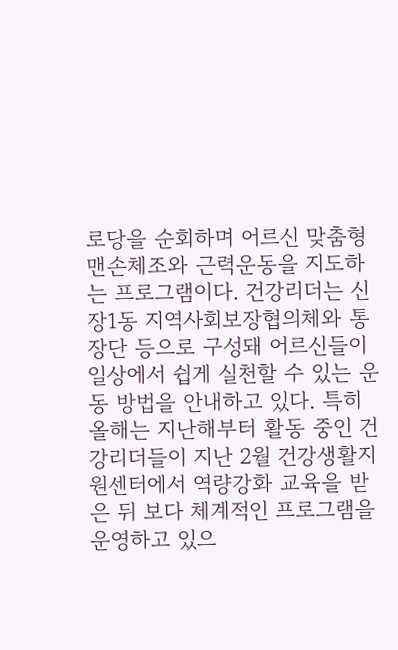로당을 순회하며 어르신 맞춤형 맨손체조와 근력운동을 지도하는 프로그램이다. 건강리더는 신장1동 지역사회보장협의체와 통장단 등으로 구성돼 어르신들이 일상에서 쉽게 실천할 수 있는 운동 방법을 안내하고 있다. 특히 올해는 지난해부터 활동 중인 건강리더들이 지난 2월 건강생활지원센터에서 역량강화 교육을 받은 뒤 보다 체계적인 프로그램을 운영하고 있으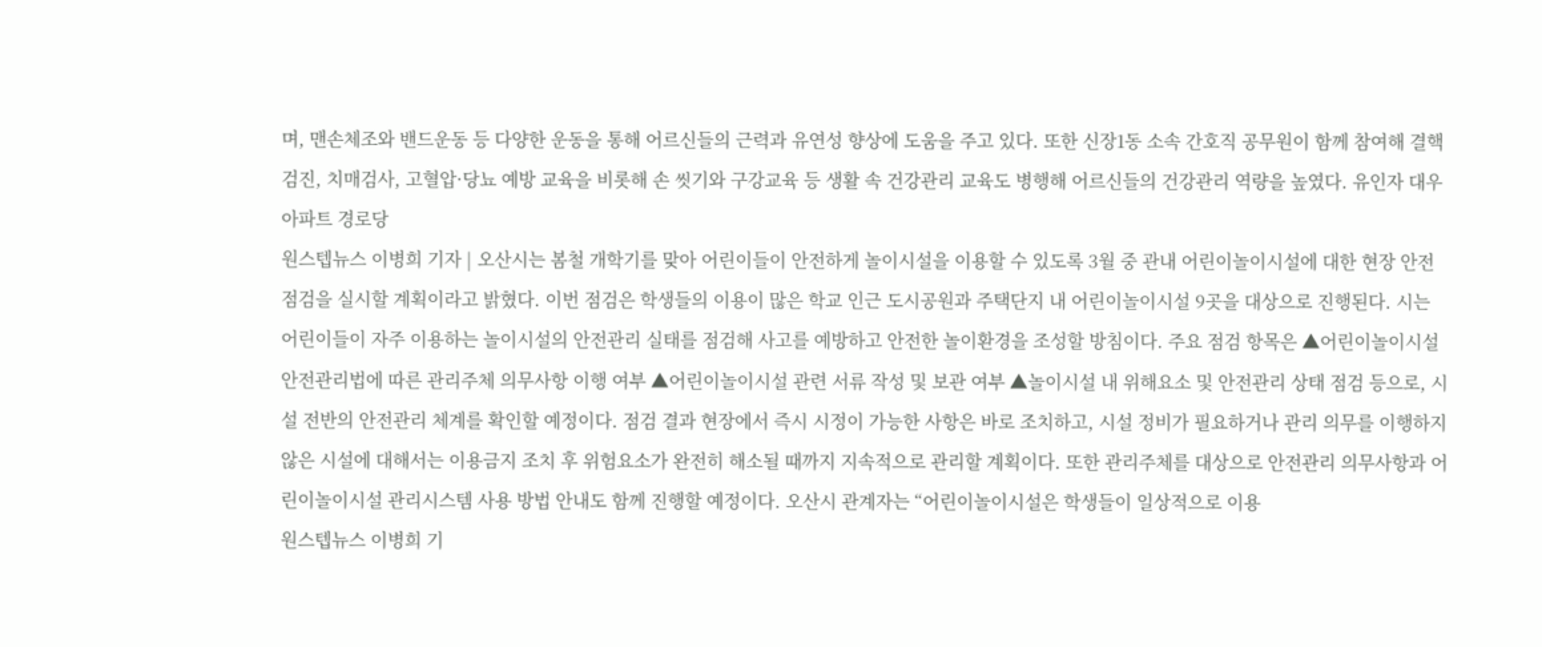며, 맨손체조와 밴드운동 등 다양한 운동을 통해 어르신들의 근력과 유연성 향상에 도움을 주고 있다. 또한 신장1동 소속 간호직 공무원이 함께 참여해 결핵검진, 치매검사, 고혈압·당뇨 예방 교육을 비롯해 손 씻기와 구강교육 등 생활 속 건강관리 교육도 병행해 어르신들의 건강관리 역량을 높였다. 유인자 대우아파트 경로당
원스텝뉴스 이병희 기자 | 오산시는 봄철 개학기를 맞아 어린이들이 안전하게 놀이시설을 이용할 수 있도록 3월 중 관내 어린이놀이시설에 대한 현장 안전점검을 실시할 계획이라고 밝혔다. 이번 점검은 학생들의 이용이 많은 학교 인근 도시공원과 주택단지 내 어린이놀이시설 9곳을 대상으로 진행된다. 시는 어린이들이 자주 이용하는 놀이시설의 안전관리 실태를 점검해 사고를 예방하고 안전한 놀이환경을 조성할 방침이다. 주요 점검 항목은 ▲어린이놀이시설 안전관리법에 따른 관리주체 의무사항 이행 여부 ▲어린이놀이시설 관련 서류 작성 및 보관 여부 ▲놀이시설 내 위해요소 및 안전관리 상태 점검 등으로, 시설 전반의 안전관리 체계를 확인할 예정이다. 점검 결과 현장에서 즉시 시정이 가능한 사항은 바로 조치하고, 시설 정비가 필요하거나 관리 의무를 이행하지 않은 시설에 대해서는 이용금지 조치 후 위험요소가 완전히 해소될 때까지 지속적으로 관리할 계획이다. 또한 관리주체를 대상으로 안전관리 의무사항과 어린이놀이시설 관리시스템 사용 방법 안내도 함께 진행할 예정이다. 오산시 관계자는 “어린이놀이시설은 학생들이 일상적으로 이용
원스텝뉴스 이병희 기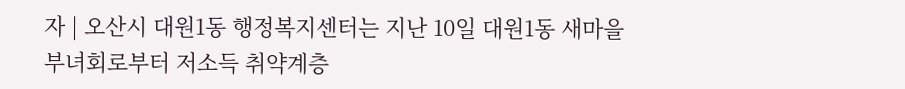자 | 오산시 대원1동 행정복지센터는 지난 10일 대원1동 새마을부녀회로부터 저소득 취약계층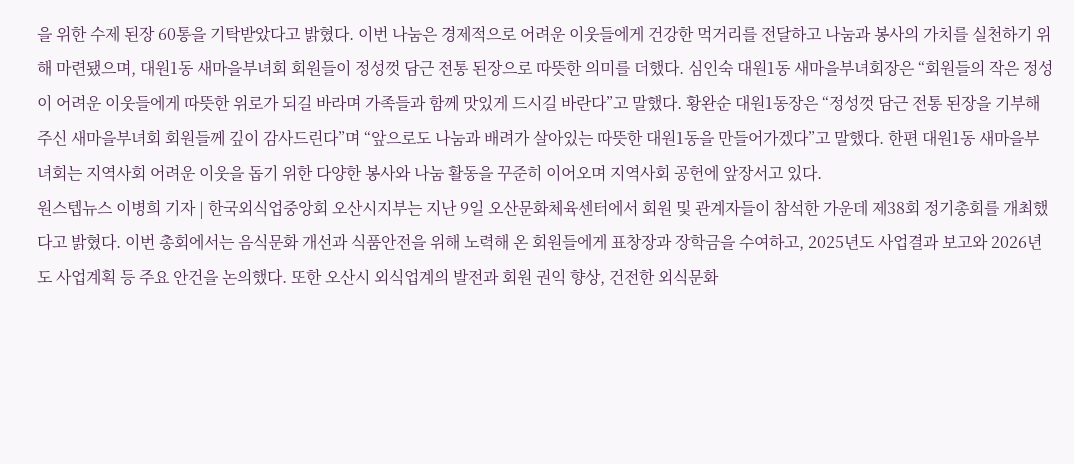을 위한 수제 된장 60통을 기탁받았다고 밝혔다. 이번 나눔은 경제적으로 어려운 이웃들에게 건강한 먹거리를 전달하고 나눔과 봉사의 가치를 실천하기 위해 마련됐으며, 대원1동 새마을부녀회 회원들이 정성껏 담근 전통 된장으로 따뜻한 의미를 더했다. 심인숙 대원1동 새마을부녀회장은 “회원들의 작은 정성이 어려운 이웃들에게 따뜻한 위로가 되길 바라며 가족들과 함께 맛있게 드시길 바란다”고 말했다. 황완순 대원1동장은 “정성껏 담근 전통 된장을 기부해 주신 새마을부녀회 회원들께 깊이 감사드린다”며 “앞으로도 나눔과 배려가 살아있는 따뜻한 대원1동을 만들어가겠다”고 말했다. 한편 대원1동 새마을부녀회는 지역사회 어려운 이웃을 돕기 위한 다양한 봉사와 나눔 활동을 꾸준히 이어오며 지역사회 공헌에 앞장서고 있다.
원스텝뉴스 이병희 기자 | 한국외식업중앙회 오산시지부는 지난 9일 오산문화체육센터에서 회원 및 관계자들이 참석한 가운데 제38회 정기총회를 개최했다고 밝혔다. 이번 총회에서는 음식문화 개선과 식품안전을 위해 노력해 온 회원들에게 표창장과 장학금을 수여하고, 2025년도 사업결과 보고와 2026년도 사업계획 등 주요 안건을 논의했다. 또한 오산시 외식업계의 발전과 회원 권익 향상, 건전한 외식문화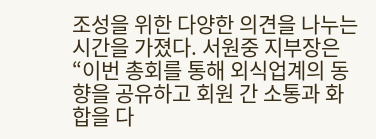조성을 위한 다양한 의견을 나누는 시간을 가졌다. 서원중 지부장은 “이번 총회를 통해 외식업계의 동향을 공유하고 회원 간 소통과 화합을 다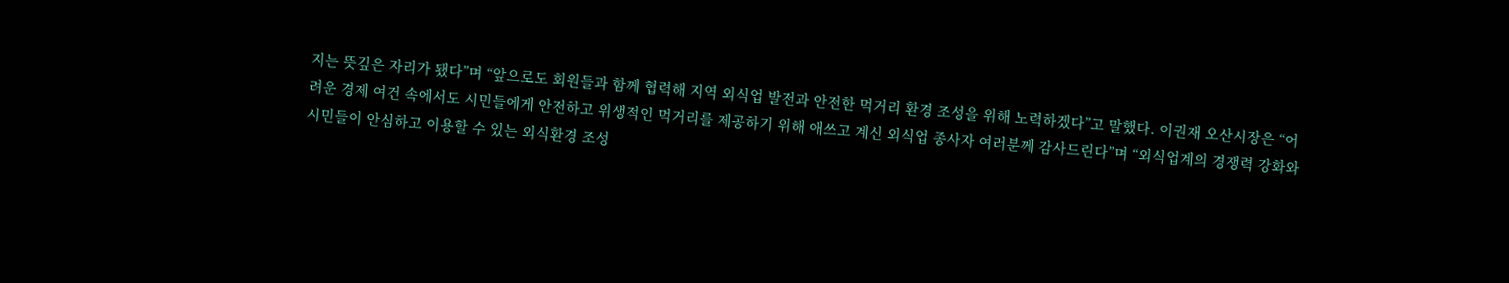지는 뜻깊은 자리가 됐다”며 “앞으로도 회원들과 함께 협력해 지역 외식업 발전과 안전한 먹거리 환경 조성을 위해 노력하겠다”고 말했다. 이권재 오산시장은 “어려운 경제 여건 속에서도 시민들에게 안전하고 위생적인 먹거리를 제공하기 위해 애쓰고 계신 외식업 종사자 여러분께 감사드린다”며 “외식업계의 경쟁력 강화와 시민들이 안심하고 이용할 수 있는 외식환경 조성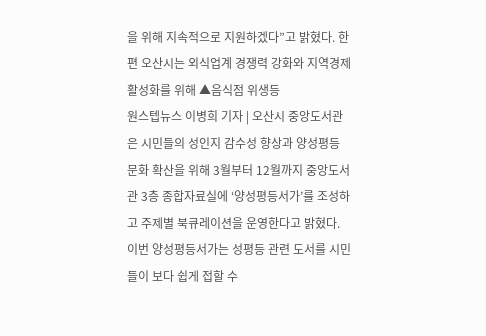을 위해 지속적으로 지원하겠다”고 밝혔다. 한편 오산시는 외식업계 경쟁력 강화와 지역경제 활성화를 위해 ▲음식점 위생등
원스텝뉴스 이병희 기자 | 오산시 중앙도서관은 시민들의 성인지 감수성 향상과 양성평등 문화 확산을 위해 3월부터 12월까지 중앙도서관 3층 종합자료실에 ‘양성평등서가’를 조성하고 주제별 북큐레이션을 운영한다고 밝혔다. 이번 양성평등서가는 성평등 관련 도서를 시민들이 보다 쉽게 접할 수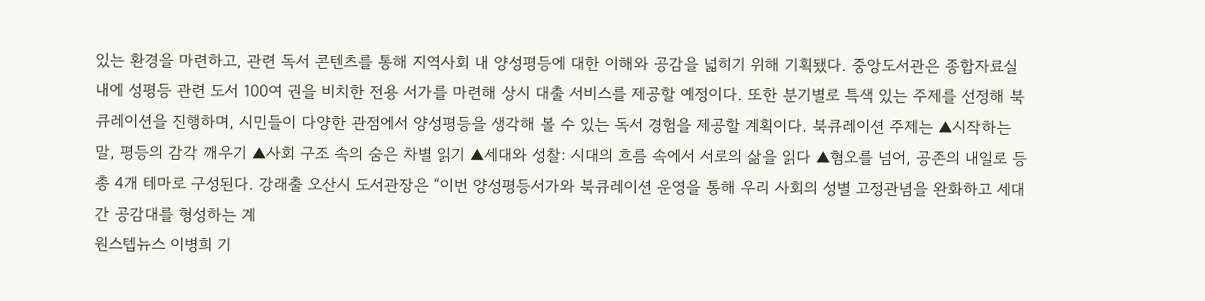있는 환경을 마련하고, 관련 독서 콘텐츠를 통해 지역사회 내 양성평등에 대한 이해와 공감을 넓히기 위해 기획됐다. 중앙도서관은 종합자료실 내에 성평등 관련 도서 100여 권을 비치한 전용 서가를 마련해 상시 대출 서비스를 제공할 예정이다. 또한 분기별로 특색 있는 주제를 선정해 북큐레이션을 진행하며, 시민들이 다양한 관점에서 양성평등을 생각해 볼 수 있는 독서 경험을 제공할 계획이다. 북큐레이션 주제는 ▲시작하는 말, 평등의 감각 깨우기 ▲사회 구조 속의 숨은 차별 읽기 ▲세대와 성찰: 시대의 흐름 속에서 서로의 삶을 읽다 ▲혐오를 넘어, 공존의 내일로 등 총 4개 테마로 구성된다. 강래출 오산시 도서관장은 “이번 양성평등서가와 북큐레이션 운영을 통해 우리 사회의 성별 고정관념을 완화하고 세대 간 공감대를 형성하는 계
원스텝뉴스 이병희 기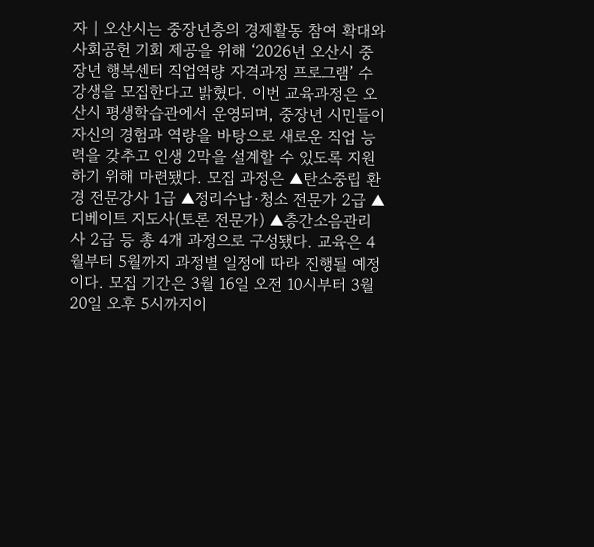자 | 오산시는 중장년층의 경제활동 참여 확대와 사회공헌 기회 제공을 위해 ‘2026년 오산시 중장년 행복센터 직업역량 자격과정 프로그램’ 수강생을 모집한다고 밝혔다. 이번 교육과정은 오산시 평생학습관에서 운영되며, 중장년 시민들이 자신의 경험과 역량을 바탕으로 새로운 직업 능력을 갖추고 인생 2막을 설계할 수 있도록 지원하기 위해 마련됐다. 모집 과정은 ▲탄소중립 환경 전문강사 1급 ▲정리수납·청소 전문가 2급 ▲디베이트 지도사(토론 전문가) ▲층간소음관리사 2급 등 총 4개 과정으로 구성됐다. 교육은 4월부터 5월까지 과정별 일정에 따라 진행될 예정이다. 모집 기간은 3월 16일 오전 10시부터 3월 20일 오후 5시까지이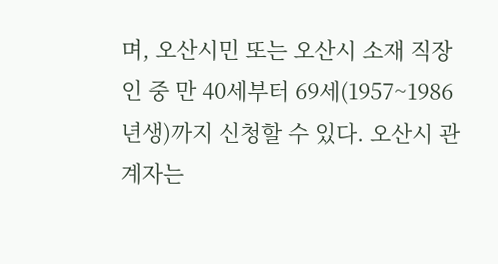며, 오산시민 또는 오산시 소재 직장인 중 만 40세부터 69세(1957~1986년생)까지 신청할 수 있다. 오산시 관계자는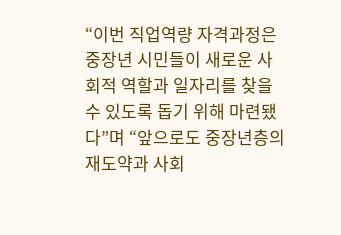“이번 직업역량 자격과정은 중장년 시민들이 새로운 사회적 역할과 일자리를 찾을 수 있도록 돕기 위해 마련됐다”며 “앞으로도 중장년층의 재도약과 사회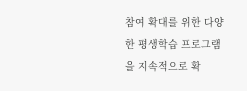참여 확대를 위한 다양한 평생학습 프로그램을 지속적으로 확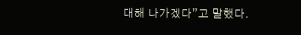대해 나가겠다”고 말했다.